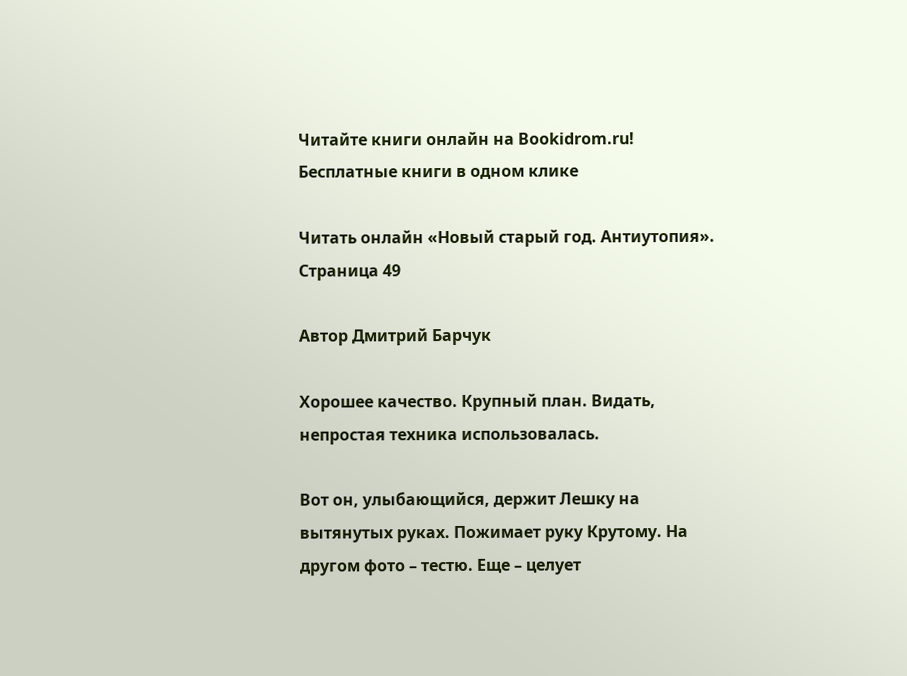Читайте книги онлайн на Bookidrom.ru! Бесплатные книги в одном клике

Читать онлайн «Новый старый год. Антиутопия». Страница 49

Автор Дмитрий Барчук

Хорошее качество. Крупный план. Видать, непростая техника использовалась.

Вот он, улыбающийся, держит Лешку на вытянутых руках. Пожимает руку Крутому. На другом фото – тестю. Еще – целует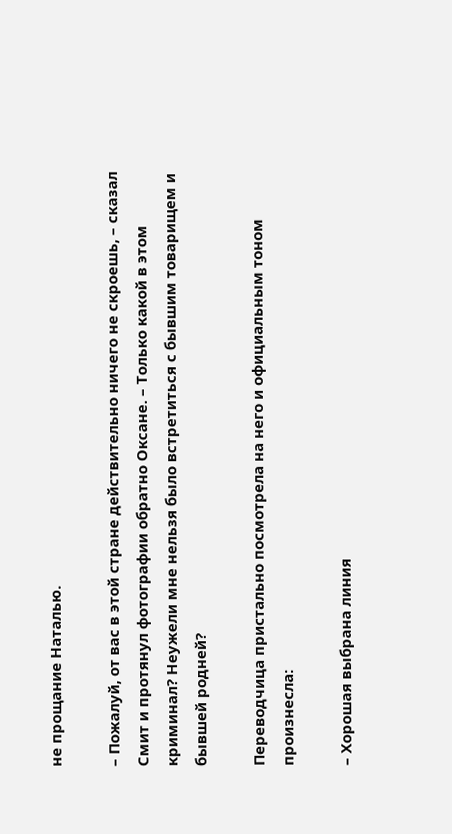не прощание Наталью.

– Пожалуй, от вас в этой стране действительно ничего не скроешь, – сказал Смит и протянул фотографии обратно Оксане. – Только какой в этом криминал? Неужели мне нельзя было встретиться с бывшим товарищем и бывшей родней?

Переводчица пристально посмотрела на него и официальным тоном произнесла:

– Хорошая выбрана линия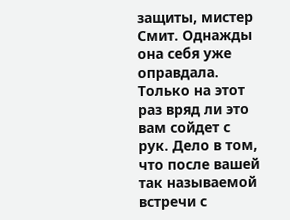защиты, мистер Смит. Однажды она себя уже оправдала. Только на этот раз вряд ли это вам сойдет с рук. Дело в том, что после вашей так называемой встречи с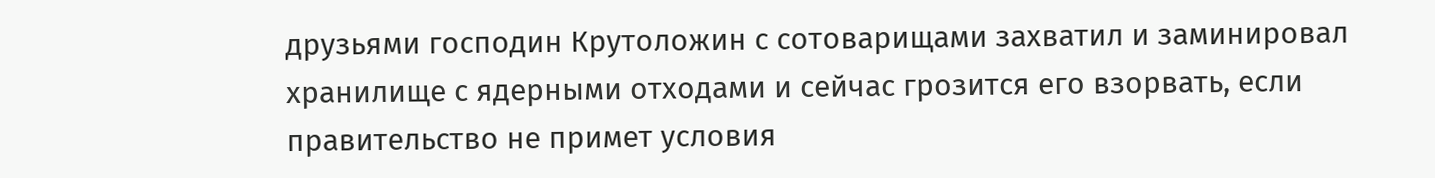друзьями господин Крутоложин с сотоварищами захватил и заминировал хранилище с ядерными отходами и сейчас грозится его взорвать, если правительство не примет условия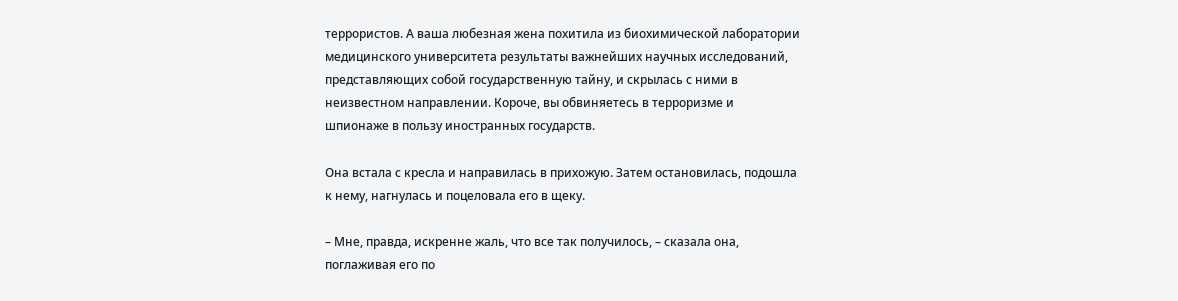террористов. А ваша любезная жена похитила из биохимической лаборатории медицинского университета результаты важнейших научных исследований, представляющих собой государственную тайну, и скрылась с ними в неизвестном направлении. Короче, вы обвиняетесь в терроризме и шпионаже в пользу иностранных государств.

Она встала с кресла и направилась в прихожую. Затем остановилась, подошла к нему, нагнулась и поцеловала его в щеку.

– Мне, правда, искренне жаль, что все так получилось, – сказала она, поглаживая его по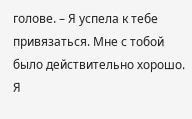голове. – Я успела к тебе привязаться. Мне с тобой было действительно хорошо. Я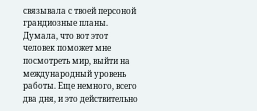связывала с твоей персоной грандиозные планы. Думала, что вот этот человек поможет мне посмотреть мир, выйти на международный уровень работы. Еще немного, всего два дня, и это действительно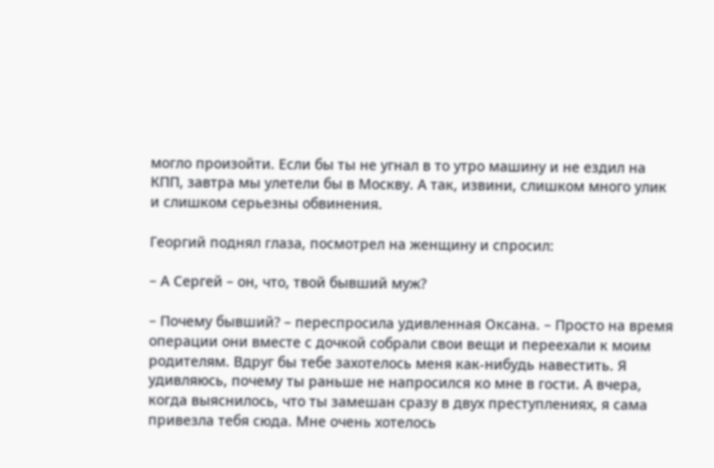могло произойти. Если бы ты не угнал в то утро машину и не ездил на КПП, завтра мы улетели бы в Москву. А так, извини, слишком много улик и слишком серьезны обвинения.

Георгий поднял глаза, посмотрел на женщину и спросил:

– А Сергей – он, что, твой бывший муж?

– Почему бывший? – переспросила удивленная Оксана. – Просто на время операции они вместе с дочкой собрали свои вещи и переехали к моим родителям. Вдруг бы тебе захотелось меня как-нибудь навестить. Я удивляюсь, почему ты раньше не напросился ко мне в гости. А вчера, когда выяснилось, что ты замешан сразу в двух преступлениях, я сама привезла тебя сюда. Мне очень хотелось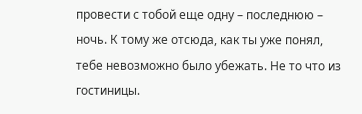провести с тобой еще одну – последнюю – ночь. К тому же отсюда, как ты уже понял, тебе невозможно было убежать. Не то что из гостиницы.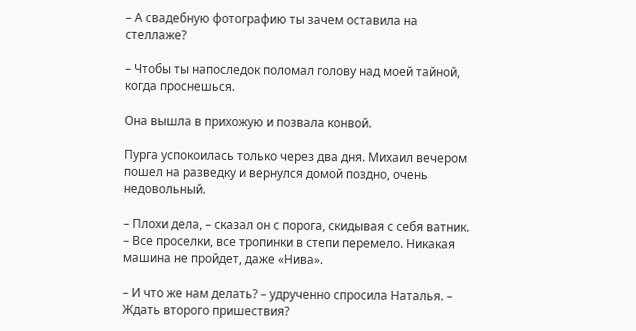– А свадебную фотографию ты зачем оставила на стеллаже?

– Чтобы ты напоследок поломал голову над моей тайной, когда проснешься.

Она вышла в прихожую и позвала конвой.

Пурга успокоилась только через два дня. Михаил вечером пошел на разведку и вернулся домой поздно, очень недовольный.

– Плохи дела, – сказал он с порога, скидывая с себя ватник. – Все проселки, все тропинки в степи перемело. Никакая машина не пройдет, даже «Нива».

– И что же нам делать? – удрученно спросила Наталья. – Ждать второго пришествия?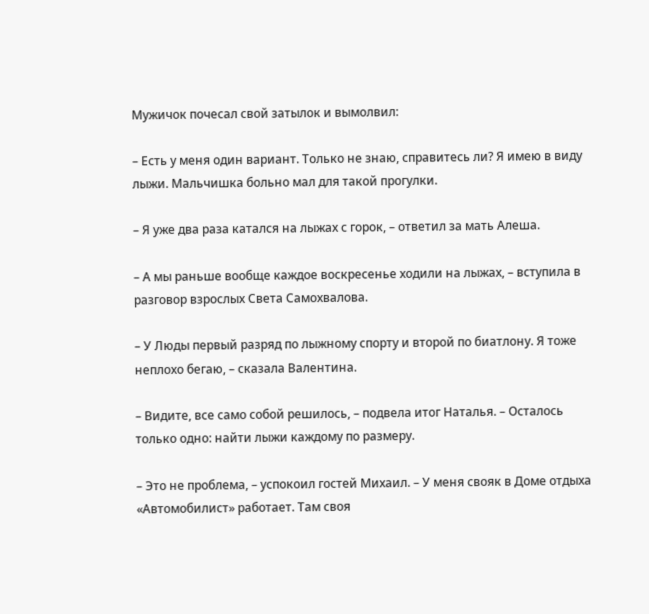Мужичок почесал свой затылок и вымолвил:

– Есть у меня один вариант. Только не знаю, справитесь ли? Я имею в виду лыжи. Мальчишка больно мал для такой прогулки.

– Я уже два раза катался на лыжах с горок, – ответил за мать Алеша.

– А мы раньше вообще каждое воскресенье ходили на лыжах, – вступила в разговор взрослых Света Самохвалова.

– У Люды первый разряд по лыжному спорту и второй по биатлону. Я тоже неплохо бегаю, – сказала Валентина.

– Видите, все само собой решилось, – подвела итог Наталья. – Осталось только одно: найти лыжи каждому по размеру.

– Это не проблема, – успокоил гостей Михаил. – У меня свояк в Доме отдыха «Автомобилист» работает. Там своя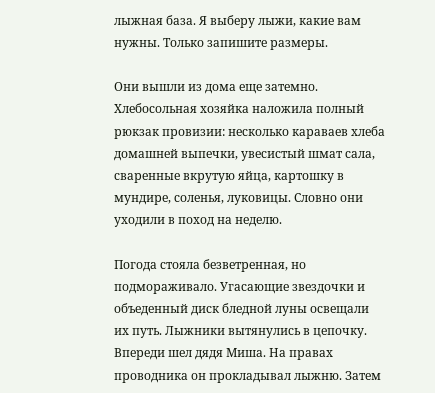лыжная база. Я выберу лыжи, какие вам нужны. Только запишите размеры.

Они вышли из дома еще затемно. Хлебосольная хозяйка наложила полный рюкзак провизии: несколько караваев хлеба домашней выпечки, увесистый шмат сала, сваренные вкрутую яйца, картошку в мундире, соленья, луковицы. Словно они уходили в поход на неделю.

Погода стояла безветренная, но подмораживало. Угасающие звездочки и объеденный диск бледной луны освещали их путь. Лыжники вытянулись в цепочку. Впереди шел дядя Миша. На правах проводника он прокладывал лыжню. Затем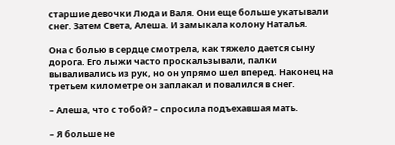старшие девочки Люда и Валя. Они еще больше укатывали снег. Затем Света, Алеша. И замыкала колону Наталья.

Она с болью в сердце смотрела, как тяжело дается сыну дорога. Его лыжи часто проскальзывали, палки вываливались из рук, но он упрямо шел вперед. Наконец на третьем километре он заплакал и повалился в снег.

– Алеша, что с тобой? – спросила подъехавшая мать.

– Я больше не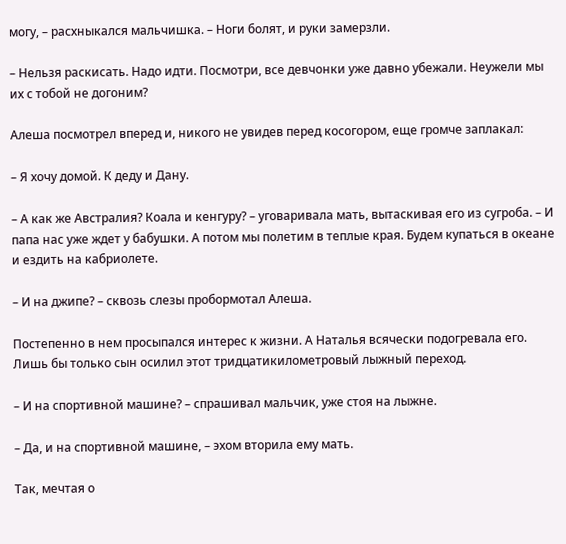могу, – расхныкался мальчишка. – Ноги болят, и руки замерзли.

– Нельзя раскисать. Надо идти. Посмотри, все девчонки уже давно убежали. Неужели мы их с тобой не догоним?

Алеша посмотрел вперед и, никого не увидев перед косогором, еще громче заплакал:

– Я хочу домой. К деду и Дану.

– А как же Австралия? Коала и кенгуру? – уговаривала мать, вытаскивая его из сугроба. – И папа нас уже ждет у бабушки. А потом мы полетим в теплые края. Будем купаться в океане и ездить на кабриолете.

– И на джипе? – сквозь слезы пробормотал Алеша.

Постепенно в нем просыпался интерес к жизни. А Наталья всячески подогревала его. Лишь бы только сын осилил этот тридцатикилометровый лыжный переход.

– И на спортивной машине? – спрашивал мальчик, уже стоя на лыжне.

– Да, и на спортивной машине, – эхом вторила ему мать.

Так, мечтая о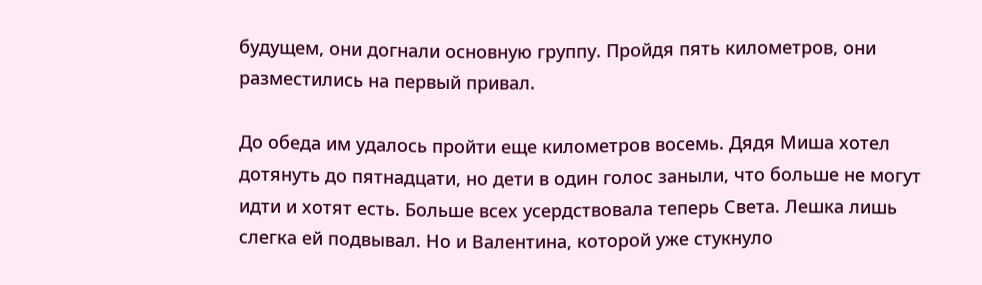будущем, они догнали основную группу. Пройдя пять километров, они разместились на первый привал.

До обеда им удалось пройти еще километров восемь. Дядя Миша хотел дотянуть до пятнадцати, но дети в один голос заныли, что больше не могут идти и хотят есть. Больше всех усердствовала теперь Света. Лешка лишь слегка ей подвывал. Но и Валентина, которой уже стукнуло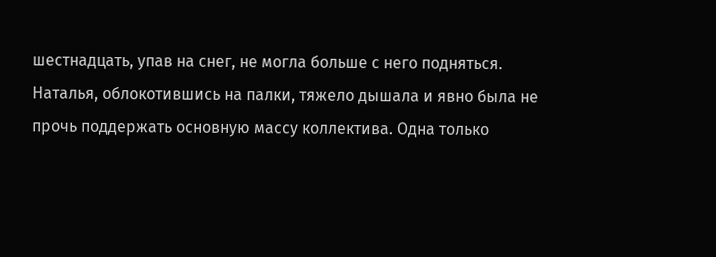шестнадцать, упав на снег, не могла больше с него подняться. Наталья, облокотившись на палки, тяжело дышала и явно была не прочь поддержать основную массу коллектива. Одна только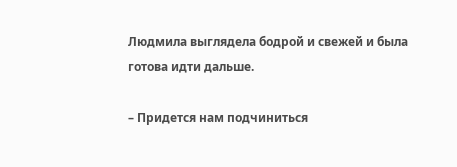Людмила выглядела бодрой и свежей и была готова идти дальше.

– Придется нам подчиниться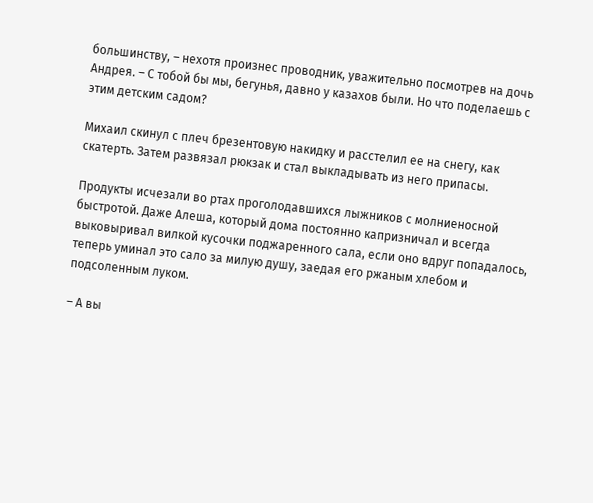большинству, – нехотя произнес проводник, уважительно посмотрев на дочь Андрея. – С тобой бы мы, бегунья, давно у казахов были. Но что поделаешь с этим детским садом?

Михаил скинул с плеч брезентовую накидку и расстелил ее на снегу, как скатерть. Затем развязал рюкзак и стал выкладывать из него припасы.

Продукты исчезали во ртах проголодавшихся лыжников с молниеносной быстротой. Даже Алеша, который дома постоянно капризничал и всегда выковыривал вилкой кусочки поджаренного сала, если оно вдруг попадалось, теперь уминал это сало за милую душу, заедая его ржаным хлебом и подсоленным луком.

– А вы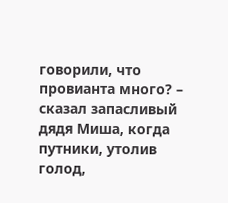говорили, что провианта много? – сказал запасливый дядя Миша, когда путники, утолив голод,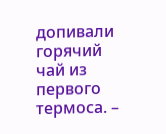допивали горячий чай из первого термоса. –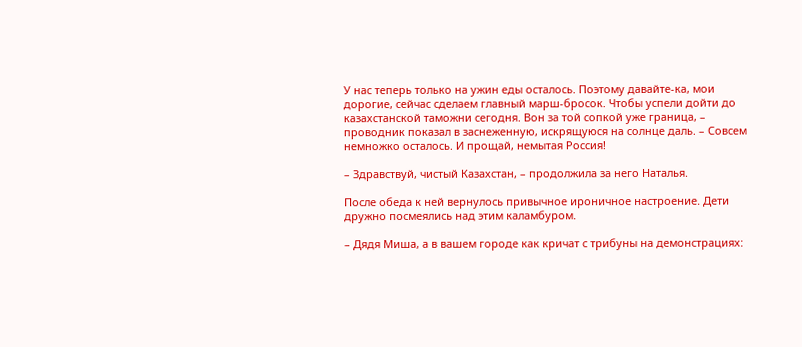У нас теперь только на ужин еды осталось. Поэтому давайте-ка, мои дорогие, сейчас сделаем главный марш-бросок. Чтобы успели дойти до казахстанской таможни сегодня. Вон за той сопкой уже граница, – проводник показал в заснеженную, искрящуюся на солнце даль. – Совсем немножко осталось. И прощай, немытая Россия!

– Здравствуй, чистый Казахстан, – продолжила за него Наталья.

После обеда к ней вернулось привычное ироничное настроение. Дети дружно посмеялись над этим каламбуром.

– Дядя Миша, а в вашем городе как кричат с трибуны на демонстрациях: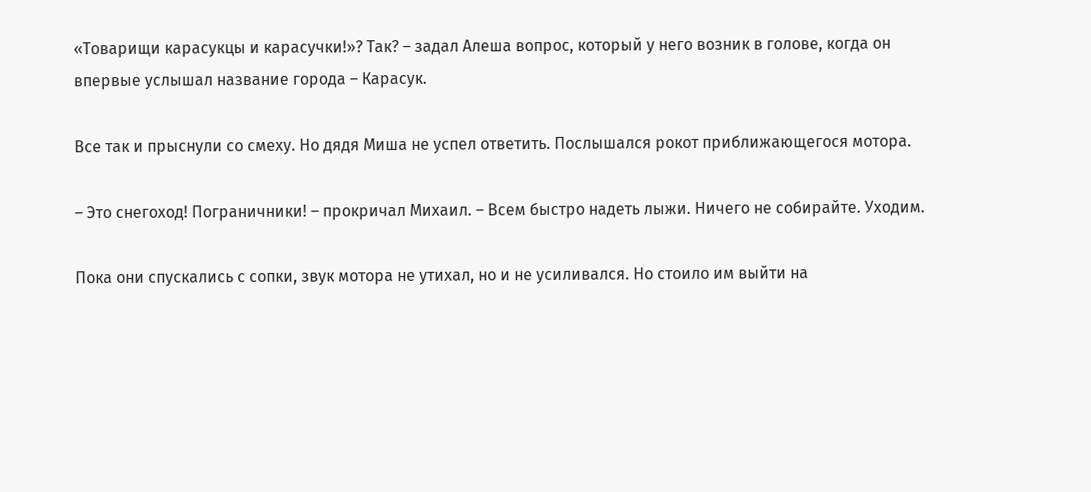«Товарищи карасукцы и карасучки!»? Так? – задал Алеша вопрос, который у него возник в голове, когда он впервые услышал название города – Карасук.

Все так и прыснули со смеху. Но дядя Миша не успел ответить. Послышался рокот приближающегося мотора.

– Это снегоход! Пограничники! – прокричал Михаил. – Всем быстро надеть лыжи. Ничего не собирайте. Уходим.

Пока они спускались с сопки, звук мотора не утихал, но и не усиливался. Но стоило им выйти на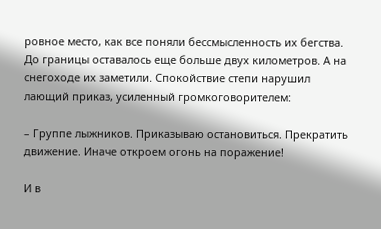ровное место, как все поняли бессмысленность их бегства. До границы оставалось еще больше двух километров. А на снегоходе их заметили. Спокойствие степи нарушил лающий приказ, усиленный громкоговорителем:

– Группе лыжников. Приказываю остановиться. Прекратить движение. Иначе откроем огонь на поражение!

И в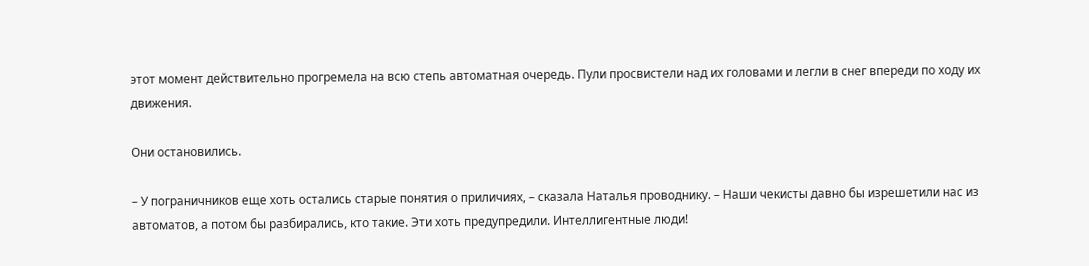этот момент действительно прогремела на всю степь автоматная очередь. Пули просвистели над их головами и легли в снег впереди по ходу их движения.

Они остановились.

– У пограничников еще хоть остались старые понятия о приличиях, – сказала Наталья проводнику. – Наши чекисты давно бы изрешетили нас из автоматов, а потом бы разбирались, кто такие. Эти хоть предупредили. Интеллигентные люди!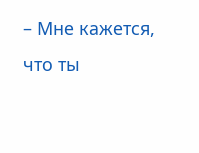– Мне кажется, что ты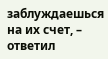заблуждаешься на их счет, – ответил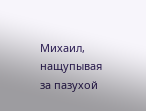Михаил, нащупывая за пазухой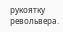рукоятку револьвера.